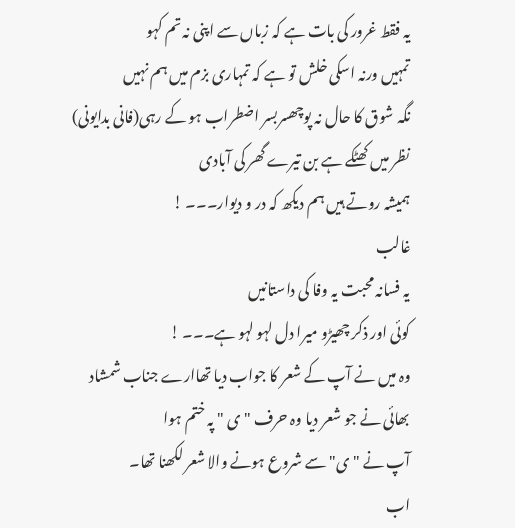یہ فقط غرور کی بات ہے کہ زباں سے اپنی نہ تم کہو
تمہیں ورنہ اسکی خلش تو ہے کہ تمہاری بزم میں ہم نہیں
نگہ شوق کا حال نہ پوچھسربسر اضطراب ہو کے رہی(فانی بدایونی)
نظر میں کھٹکے ہے بن تیرے گھر کی آبادی
ہمیشہ روتے ہیں ہم دیکھ کہ در و دیوار۔۔۔ !
غالب
یہ فسانہ محبت یہ وفا کی داستانیں
کوئی اور ذکر چھیڑو میرا دل لہو لہو ہے۔۔۔ !
وہ میں نے آپ کے شعر کا جواب دیا تھاارے جناب شمشاد بھائی نے جو شعر دیا وہ حرف " ی " پہ ختم ہوا
آپ نے "ی" سے شروع ہونے والا شعر لکھنا تھا۔
اب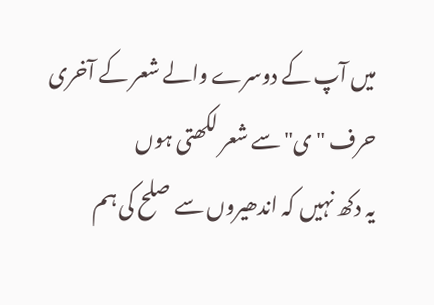میں آپ کے دوسرے والے شعر کے آخری حرف " ی" سے شعر لکھتی ہوں
یہ دکھ نہیں کہ اندھیروں سے صلح کی ہم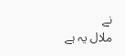نے
ملال یہ ہے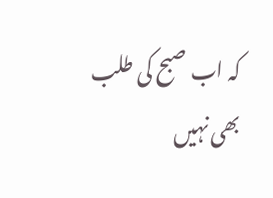کہ اب صبح کی طلب بھی نہیں